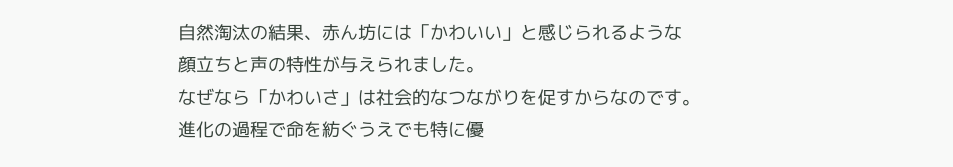自然淘汰の結果、赤ん坊には「かわいい」と感じられるような
顔立ちと声の特性が与えられました。
なぜなら「かわいさ」は社会的なつながりを促すからなのです。
進化の過程で命を紡ぐうえでも特に優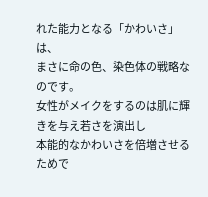れた能力となる「かわいさ」は、
まさに命の色、染色体の戦略なのです。
女性がメイクをするのは肌に輝きを与え若さを演出し
本能的なかわいさを倍増させるためで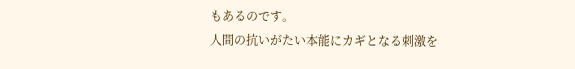もあるのです。
人間の抗いがたい本能にカギとなる刺激を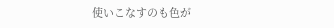使いこなすのも色が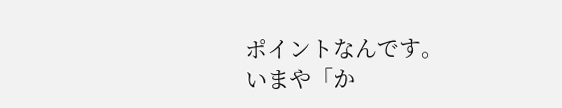ポイントなんです。
いまや「か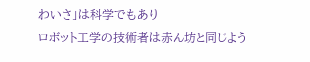わいさ」は科学でもあり
ロボット工学の技術者は赤ん坊と同じよう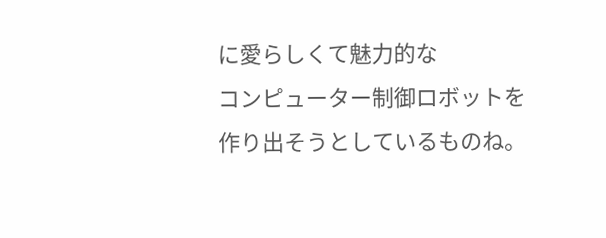に愛らしくて魅力的な
コンピューター制御ロボットを作り出そうとしているものね。